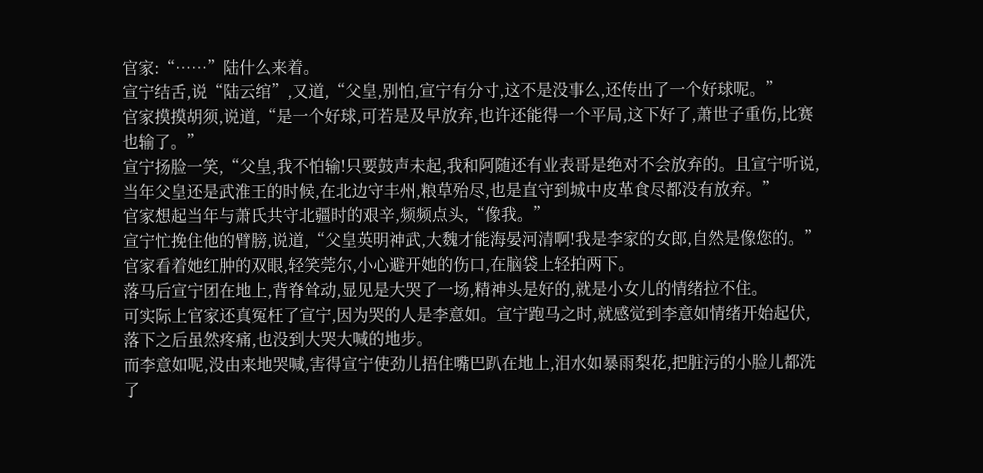官家:“……”陆什么来着。
宣宁结舌,说“陆云绾”,又道,“父皇,别怕,宣宁有分寸,这不是没事么,还传出了一个好球呢。”
官家摸摸胡须,说道,“是一个好球,可若是及早放弃,也许还能得一个平局,这下好了,萧世子重伤,比赛也输了。”
宣宁扬脸一笑,“父皇,我不怕输!只要鼓声未起,我和阿随还有业表哥是绝对不会放弃的。且宣宁听说,当年父皇还是武淮王的时候,在北边守丰州,粮草殆尽,也是直守到城中皮革食尽都没有放弃。”
官家想起当年与萧氏共守北疆时的艰辛,频频点头,“像我。”
宣宁忙挽住他的臂膀,说道,“父皇英明神武,大魏才能海晏河清啊!我是李家的女郎,自然是像您的。”
官家看着她红肿的双眼,轻笑莞尔,小心避开她的伤口,在脑袋上轻拍两下。
落马后宣宁团在地上,背脊耸动,显见是大哭了一场,精神头是好的,就是小女儿的情绪拉不住。
可实际上官家还真冤枉了宣宁,因为哭的人是李意如。宣宁跑马之时,就感觉到李意如情绪开始起伏,落下之后虽然疼痛,也没到大哭大喊的地步。
而李意如呢,没由来地哭喊,害得宣宁使劲儿捂住嘴巴趴在地上,泪水如暴雨梨花,把脏污的小脸儿都洗了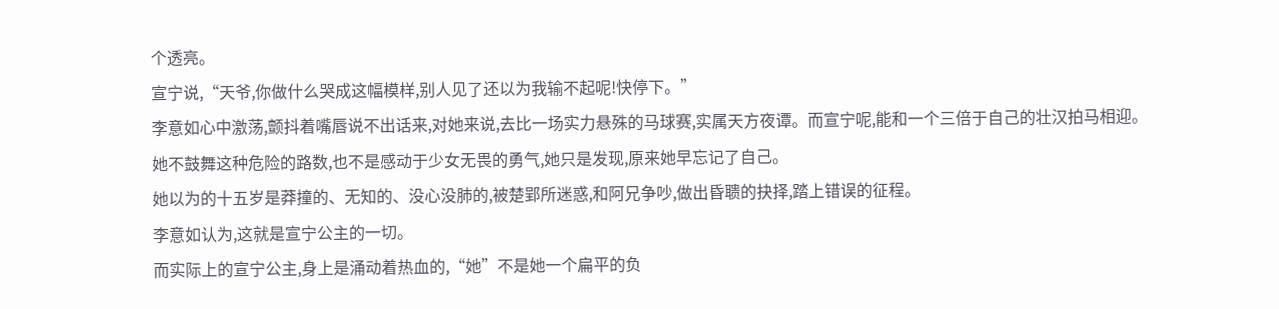个透亮。
宣宁说,“天爷,你做什么哭成这幅模样,别人见了还以为我输不起呢!快停下。”
李意如心中激荡,颤抖着嘴唇说不出话来,对她来说,去比一场实力悬殊的马球赛,实属天方夜谭。而宣宁呢,能和一个三倍于自己的壮汉拍马相迎。
她不鼓舞这种危险的路数,也不是感动于少女无畏的勇气,她只是发现,原来她早忘记了自己。
她以为的十五岁是莽撞的、无知的、没心没肺的,被楚郢所迷惑,和阿兄争吵,做出昏聩的抉择,踏上错误的征程。
李意如认为,这就是宣宁公主的一切。
而实际上的宣宁公主,身上是涌动着热血的,“她”不是她一个扁平的负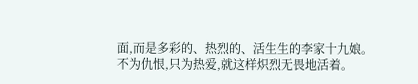面,而是多彩的、热烈的、活生生的李家十九娘。
不为仇恨,只为热爱,就这样炽烈无畏地活着。